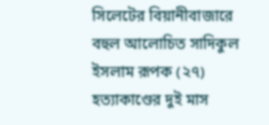সিলেটের বিয়ানীবাজারে বহুল আলোচিত সাদিকুল ইসলাম রূপক (২৭) হত্যাকাণ্ডের দুই মাস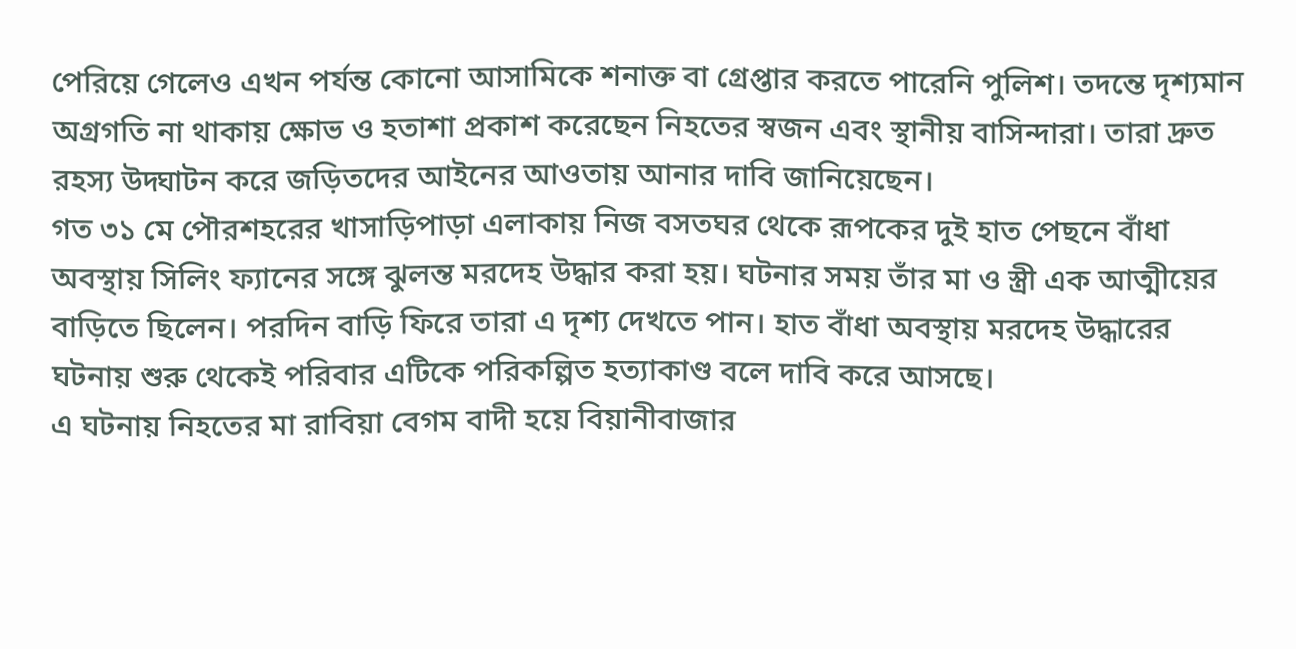পেরিয়ে গেলেও এখন পর্যন্ত কোনো আসামিকে শনাক্ত বা গ্রেপ্তার করতে পারেনি পুলিশ। তদন্তে দৃশ্যমান অগ্রগতি না থাকায় ক্ষোভ ও হতাশা প্রকাশ করেছেন নিহতের স্বজন এবং স্থানীয় বাসিন্দারা। তারা দ্রুত রহস্য উদ্ঘাটন করে জড়িতদের আইনের আওতায় আনার দাবি জানিয়েছেন।
গত ৩১ মে পৌরশহরের খাসাড়িপাড়া এলাকায় নিজ বসতঘর থেকে রূপকের দুই হাত পেছনে বাঁধা অবস্থায় সিলিং ফ্যানের সঙ্গে ঝুলন্ত মরদেহ উদ্ধার করা হয়। ঘটনার সময় তাঁর মা ও স্ত্রী এক আত্মীয়ের বাড়িতে ছিলেন। পরদিন বাড়ি ফিরে তারা এ দৃশ্য দেখতে পান। হাত বাঁধা অবস্থায় মরদেহ উদ্ধারের ঘটনায় শুরু থেকেই পরিবার এটিকে পরিকল্পিত হত্যাকাণ্ড বলে দাবি করে আসছে।
এ ঘটনায় নিহতের মা রাবিয়া বেগম বাদী হয়ে বিয়ানীবাজার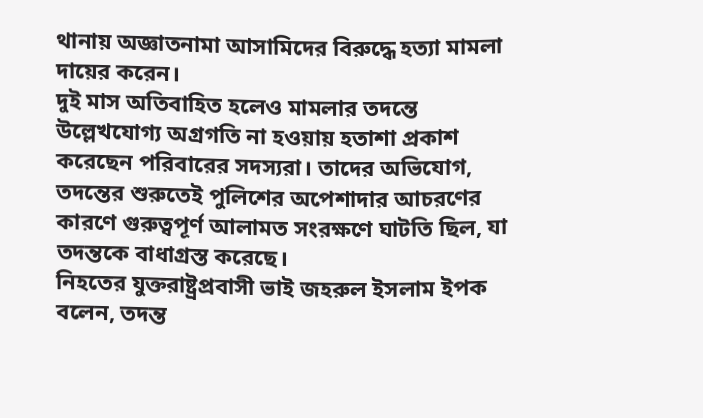থানায় অজ্ঞাতনামা আসামিদের বিরুদ্ধে হত্যা মামলা দায়ের করেন।
দুই মাস অতিবাহিত হলেও মামলার তদন্তে উল্লেখযোগ্য অগ্রগতি না হওয়ায় হতাশা প্রকাশ করেছেন পরিবারের সদস্যরা। তাদের অভিযোগ, তদন্তের শুরুতেই পুলিশের অপেশাদার আচরণের কারণে গুরুত্বপূর্ণ আলামত সংরক্ষণে ঘাটতি ছিল, যা তদন্তকে বাধাগ্রস্ত করেছে।
নিহতের যুক্তরাষ্ট্রপ্রবাসী ভাই জহরুল ইসলাম ইপক বলেন, তদন্ত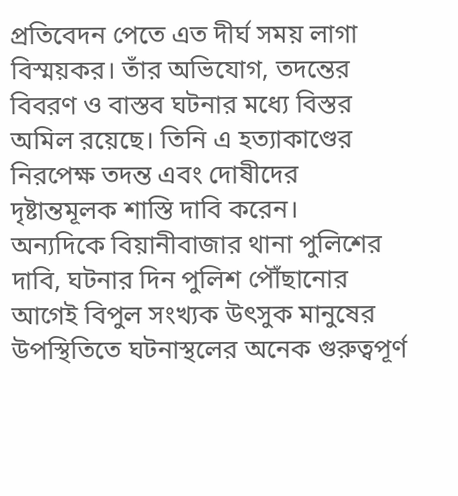প্রতিবেদন পেতে এত দীর্ঘ সময় লাগা বিস্ময়কর। তাঁর অভিযোগ, তদন্তের বিবরণ ও বাস্তব ঘটনার মধ্যে বিস্তর অমিল রয়েছে। তিনি এ হত্যাকাণ্ডের নিরপেক্ষ তদন্ত এবং দোষীদের দৃষ্টান্তমূলক শাস্তি দাবি করেন।
অন্যদিকে বিয়ানীবাজার থানা পুলিশের দাবি, ঘটনার দিন পুলিশ পৌঁছানোর আগেই বিপুল সংখ্যক উৎসুক মানুষের উপস্থিতিতে ঘটনাস্থলের অনেক গুরুত্বপূর্ণ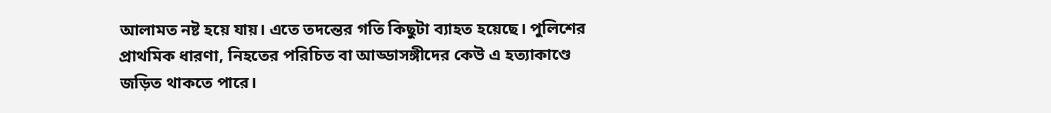আলামত নষ্ট হয়ে যায়। এতে তদন্তের গতি কিছুটা ব্যাহত হয়েছে। পুলিশের প্রাথমিক ধারণা, নিহতের পরিচিত বা আড্ডাসঙ্গীদের কেউ এ হত্যাকাণ্ডে জড়িত থাকতে পারে।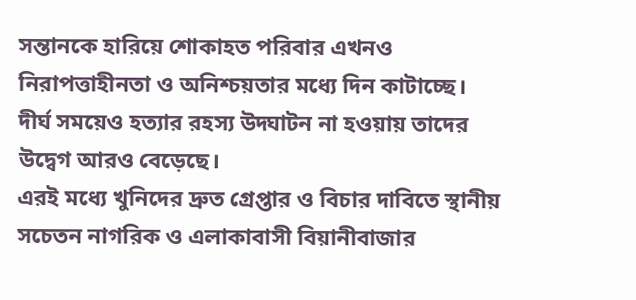সন্তানকে হারিয়ে শোকাহত পরিবার এখনও নিরাপত্তাহীনতা ও অনিশ্চয়তার মধ্যে দিন কাটাচ্ছে। দীর্ঘ সময়েও হত্যার রহস্য উদ্ঘাটন না হওয়ায় তাদের উদ্বেগ আরও বেড়েছে।
এরই মধ্যে খুনিদের দ্রুত গ্রেপ্তার ও বিচার দাবিতে স্থানীয় সচেতন নাগরিক ও এলাকাবাসী বিয়ানীবাজার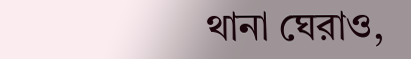থানা ঘেরাও,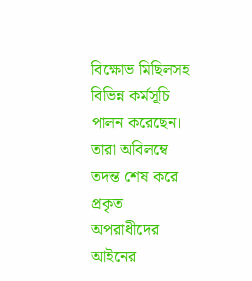বিক্ষোভ মিছিলসহ বিভিন্ন কর্মসূচি পালন করেছেন। তারা অবিলম্বে তদন্ত শেষ করে প্রকৃত অপরাধীদের আইনের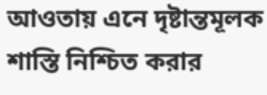আওতায় এনে দৃষ্টান্তমূলক শাস্তি নিশ্চিত করার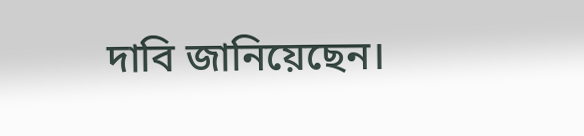দাবি জানিয়েছেন।